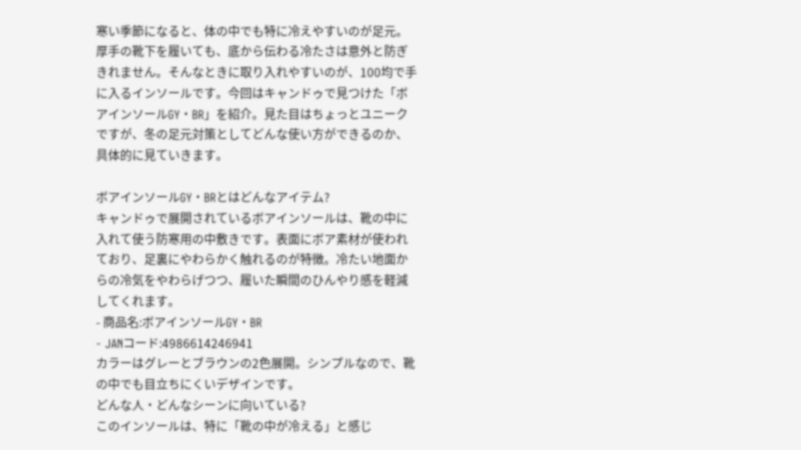寒い季節になると、体の中でも特に冷えやすいのが足元。厚手の靴下を履いても、底から伝わる冷たさは意外と防ぎきれません。そんなときに取り入れやすいのが、100均で手に入るインソールです。今回はキャンドゥで見つけた「ボアインソールGY・BR」を紹介。見た目はちょっとユニークですが、冬の足元対策としてどんな使い方ができるのか、具体的に見ていきます。

ボアインソールGY・BRとはどんなアイテム?
キャンドゥで展開されているボアインソールは、靴の中に入れて使う防寒用の中敷きです。表面にボア素材が使われており、足裏にやわらかく触れるのが特徴。冷たい地面からの冷気をやわらげつつ、履いた瞬間のひんやり感を軽減してくれます。
- 商品名:ボアインソールGY・BR
- JANコード:4986614246941
カラーはグレーとブラウンの2色展開。シンプルなので、靴の中でも目立ちにくいデザインです。
どんな人・どんなシーンに向いている?
このインソールは、特に「靴の中が冷える」と感じ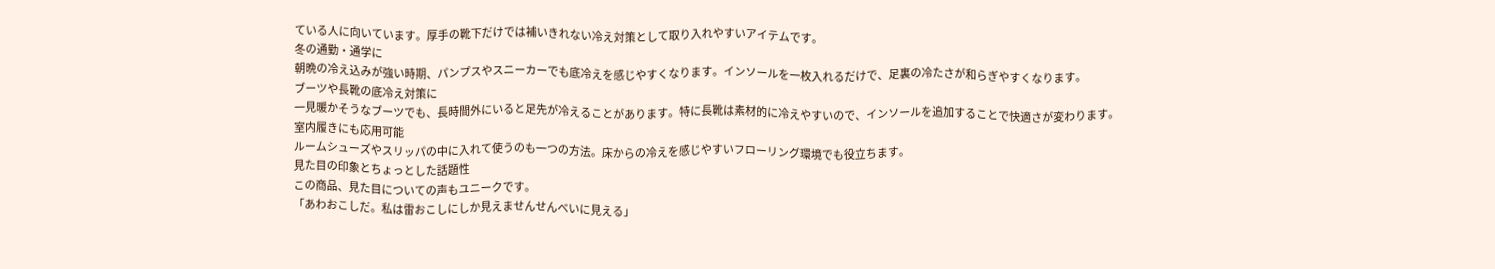ている人に向いています。厚手の靴下だけでは補いきれない冷え対策として取り入れやすいアイテムです。
冬の通勤・通学に
朝晩の冷え込みが強い時期、パンプスやスニーカーでも底冷えを感じやすくなります。インソールを一枚入れるだけで、足裏の冷たさが和らぎやすくなります。
ブーツや長靴の底冷え対策に
一見暖かそうなブーツでも、長時間外にいると足先が冷えることがあります。特に長靴は素材的に冷えやすいので、インソールを追加することで快適さが変わります。
室内履きにも応用可能
ルームシューズやスリッパの中に入れて使うのも一つの方法。床からの冷えを感じやすいフローリング環境でも役立ちます。
見た目の印象とちょっとした話題性
この商品、見た目についての声もユニークです。
「あわおこしだ。私は雷おこしにしか見えませんせんべいに見える」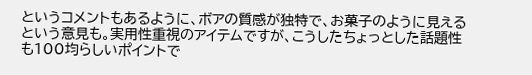というコメントもあるように、ボアの質感が独特で、お菓子のように見えるという意見も。実用性重視のアイテムですが、こうしたちょっとした話題性も100均らしいポイントで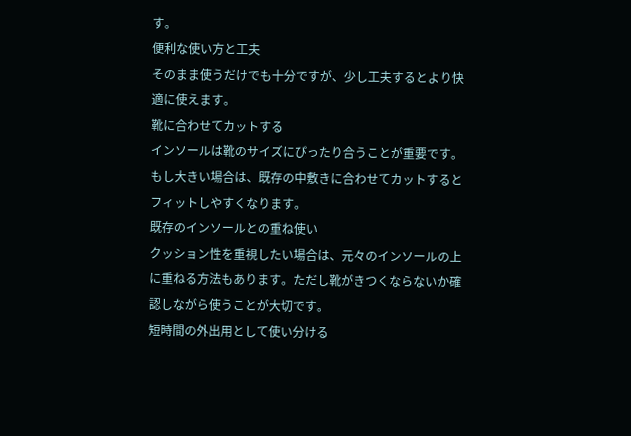す。
便利な使い方と工夫
そのまま使うだけでも十分ですが、少し工夫するとより快適に使えます。
靴に合わせてカットする
インソールは靴のサイズにぴったり合うことが重要です。もし大きい場合は、既存の中敷きに合わせてカットするとフィットしやすくなります。
既存のインソールとの重ね使い
クッション性を重視したい場合は、元々のインソールの上に重ねる方法もあります。ただし靴がきつくならないか確認しながら使うことが大切です。
短時間の外出用として使い分ける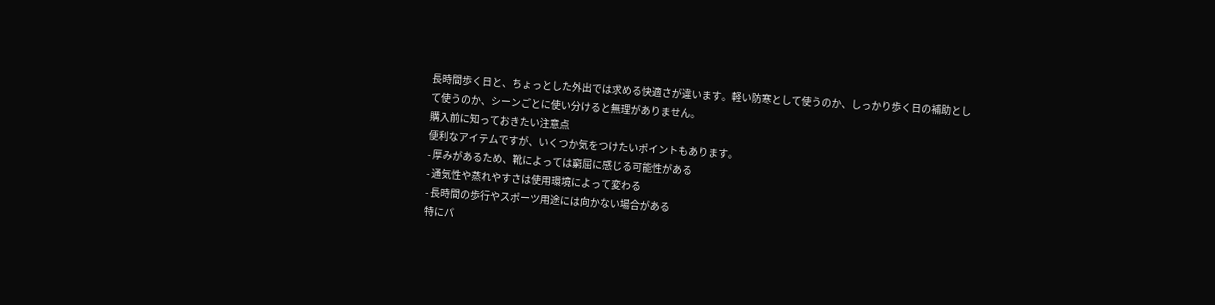長時間歩く日と、ちょっとした外出では求める快適さが違います。軽い防寒として使うのか、しっかり歩く日の補助として使うのか、シーンごとに使い分けると無理がありません。
購入前に知っておきたい注意点
便利なアイテムですが、いくつか気をつけたいポイントもあります。
- 厚みがあるため、靴によっては窮屈に感じる可能性がある
- 通気性や蒸れやすさは使用環境によって変わる
- 長時間の歩行やスポーツ用途には向かない場合がある
特にパ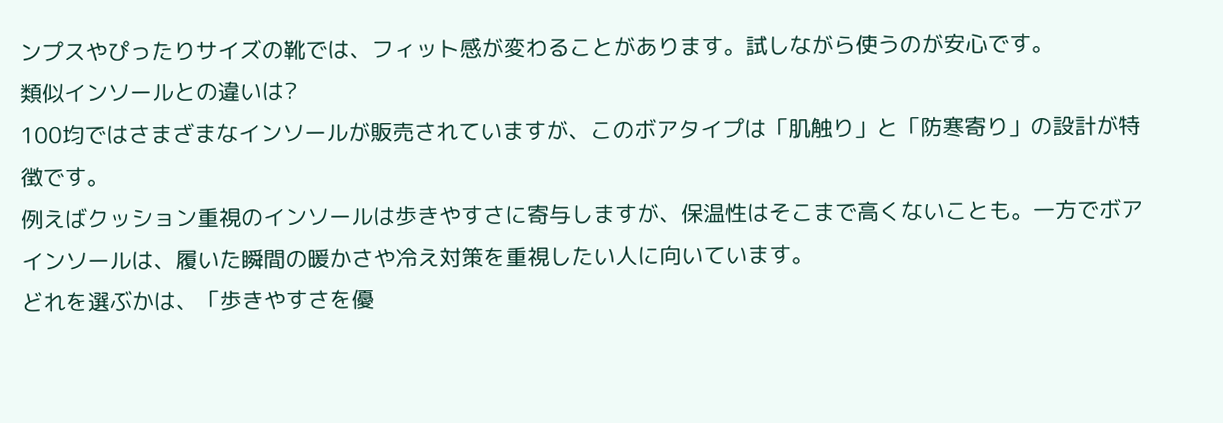ンプスやぴったりサイズの靴では、フィット感が変わることがあります。試しながら使うのが安心です。
類似インソールとの違いは?
100均ではさまざまなインソールが販売されていますが、このボアタイプは「肌触り」と「防寒寄り」の設計が特徴です。
例えばクッション重視のインソールは歩きやすさに寄与しますが、保温性はそこまで高くないことも。一方でボアインソールは、履いた瞬間の暖かさや冷え対策を重視したい人に向いています。
どれを選ぶかは、「歩きやすさを優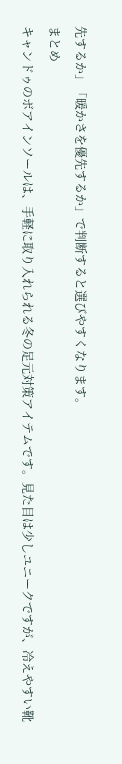先するか」「暖かさを優先するか」で判断すると選びやすくなります。
まとめ
キャンドゥのボアインソールは、手軽に取り入れられる冬の足元対策アイテムです。見た目は少しユニークですが、冷えやすい靴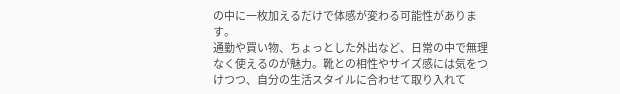の中に一枚加えるだけで体感が変わる可能性があります。
通勤や買い物、ちょっとした外出など、日常の中で無理なく使えるのが魅力。靴との相性やサイズ感には気をつけつつ、自分の生活スタイルに合わせて取り入れて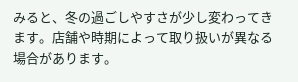みると、冬の過ごしやすさが少し変わってきます。店舗や時期によって取り扱いが異なる場合があります。